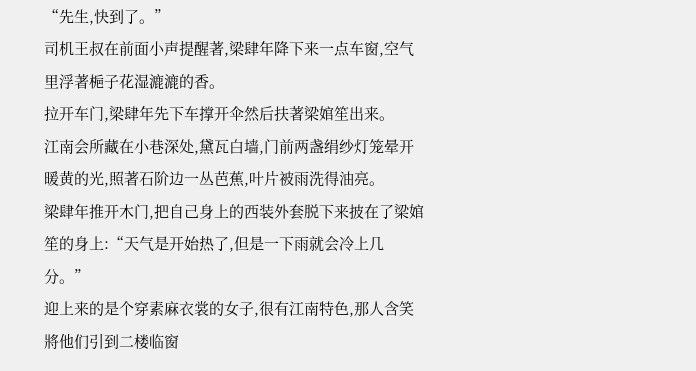“先生,快到了。”
司机王叔在前面小声提醒著,梁肆年降下来一点车窗,空气里浮著梔子花湿漉漉的香。
拉开车门,梁肆年先下车撑开伞然后扶著梁婠笙出来。
江南会所藏在小巷深处,黛瓦白墙,门前两盏绢纱灯笼晕开暖黄的光,照著石阶边一丛芭蕉,叶片被雨洗得油亮。
梁肆年推开木门,把自己身上的西装外套脱下来披在了梁婠笙的身上:“天气是开始热了,但是一下雨就会冷上几分。”
迎上来的是个穿素麻衣裳的女子,很有江南特色,那人含笑將他们引到二楼临窗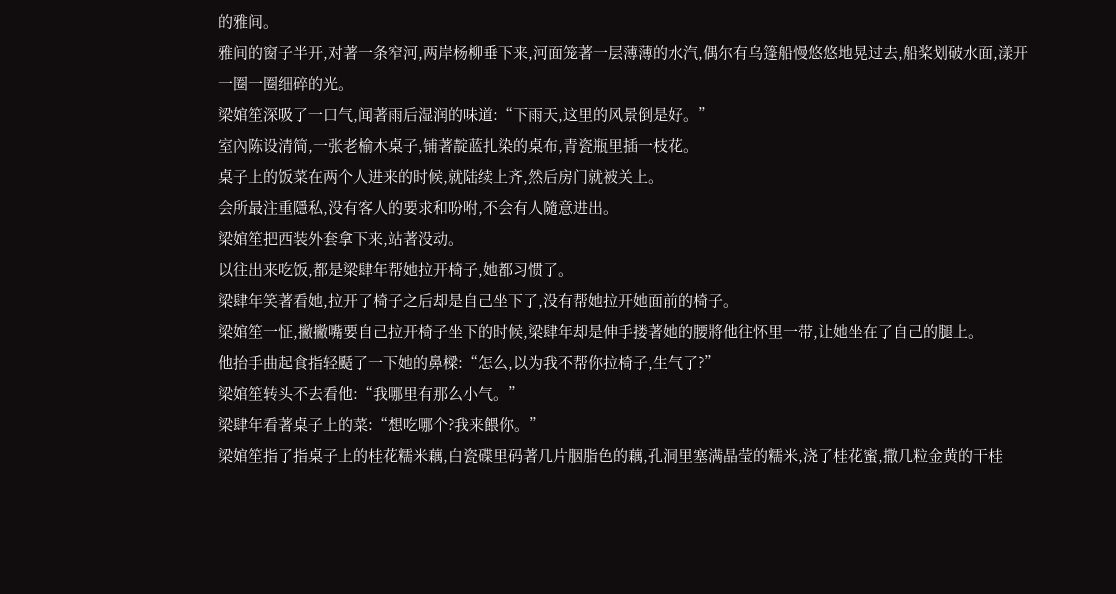的雅间。
雅间的窗子半开,对著一条窄河,两岸杨柳垂下来,河面笼著一层薄薄的水汽,偶尔有乌篷船慢悠悠地晃过去,船桨划破水面,漾开一圈一圈细碎的光。
梁婠笙深吸了一口气,闻著雨后湿润的味道:“下雨天,这里的风景倒是好。”
室內陈设清简,一张老榆木桌子,铺著靛蓝扎染的桌布,青瓷瓶里插一枝花。
桌子上的饭菜在两个人进来的时候,就陆续上齐,然后房门就被关上。
会所最注重隱私,没有客人的要求和吩咐,不会有人隨意进出。
梁婠笙把西装外套拿下来,站著没动。
以往出来吃饭,都是梁肆年帮她拉开椅子,她都习惯了。
梁肆年笑著看她,拉开了椅子之后却是自己坐下了,没有帮她拉开她面前的椅子。
梁婠笙一怔,撇撇嘴要自己拉开椅子坐下的时候,梁肆年却是伸手搂著她的腰將他往怀里一带,让她坐在了自己的腿上。
他抬手曲起食指轻颳了一下她的鼻樑:“怎么,以为我不帮你拉椅子,生气了?”
梁婠笙转头不去看他:“我哪里有那么小气。”
梁肆年看著桌子上的菜:“想吃哪个?我来餵你。”
梁婠笙指了指桌子上的桂花糯米藕,白瓷碟里码著几片胭脂色的藕,孔洞里塞满晶莹的糯米,浇了桂花蜜,撒几粒金黄的干桂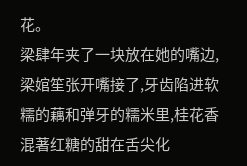花。
梁肆年夹了一块放在她的嘴边,梁婠笙张开嘴接了,牙齿陷进软糯的藕和弹牙的糯米里,桂花香混著红糖的甜在舌尖化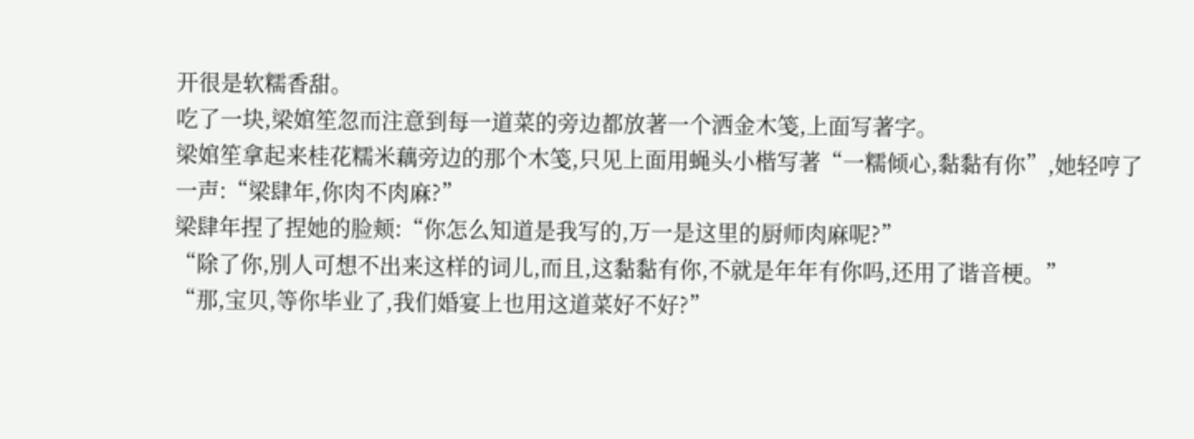开很是软糯香甜。
吃了一块,梁婠笙忽而注意到每一道菜的旁边都放著一个洒金木笺,上面写著字。
梁婠笙拿起来桂花糯米藕旁边的那个木笺,只见上面用蝇头小楷写著“一糯倾心,黏黏有你”,她轻哼了一声:“梁肆年,你肉不肉麻?”
梁肆年捏了捏她的脸颊:“你怎么知道是我写的,万一是这里的厨师肉麻呢?”
“除了你,別人可想不出来这样的词儿,而且,这黏黏有你,不就是年年有你吗,还用了谐音梗。”
“那,宝贝,等你毕业了,我们婚宴上也用这道菜好不好?”